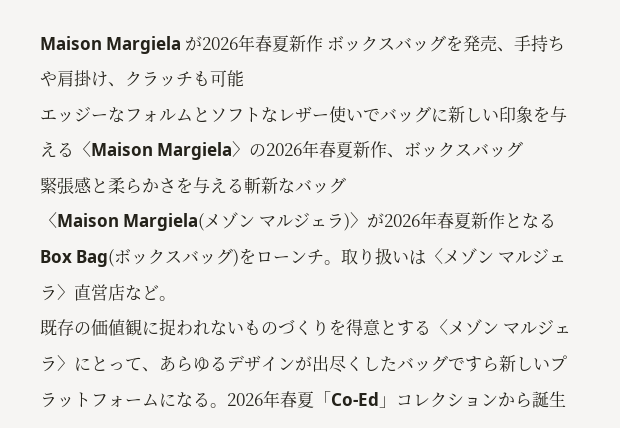Maison Margiela が2026年春夏新作 ボックスバッグを発売、手持ちや肩掛け、クラッチも可能
エッジーなフォルムとソフトなレザー使いでバッグに新しい印象を与える〈Maison Margiela〉の2026年春夏新作、ボックスバッグ
緊張感と柔らかさを与える斬新なバッグ
〈Maison Margiela(メゾン マルジェラ)〉が2026年春夏新作となるBox Bag(ボックスバッグ)をローンチ。取り扱いは〈メゾン マルジェラ〉直営店など。
既存の価値観に捉われないものづくりを得意とする〈メゾン マルジェラ〉にとって、あらゆるデザインが出尽くしたバッグですら新しいプラットフォームになる。2026年春夏「Co-Ed」コレクションから誕生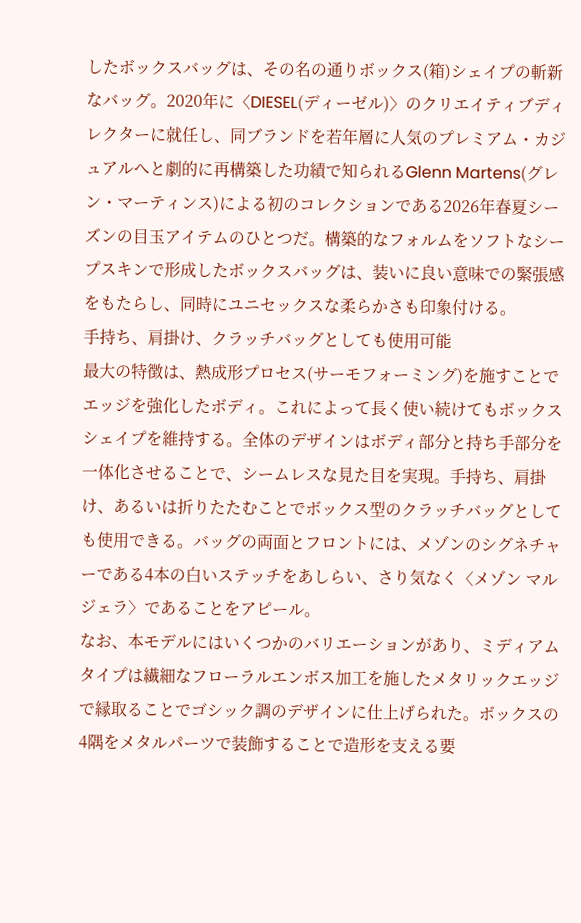したボックスバッグは、その名の通りボックス(箱)シェイプの斬新なバッグ。2020年に〈DIESEL(ディーゼル)〉のクリエイティブディレクターに就任し、同ブランドを若年層に人気のプレミアム・カジュアルへと劇的に再構築した功績で知られるGlenn Martens(グレン・マーティンス)による初のコレクションである2026年春夏シーズンの目玉アイテムのひとつだ。構築的なフォルムをソフトなシープスキンで形成したボックスバッグは、装いに良い意味での緊張感をもたらし、同時にユニセックスな柔らかさも印象付ける。
手持ち、肩掛け、クラッチバッグとしても使用可能
最大の特徴は、熱成形プロセス(サーモフォーミング)を施すことでエッジを強化したボディ。これによって長く使い続けてもボックスシェイプを維持する。全体のデザインはボディ部分と持ち手部分を一体化させることで、シームレスな見た目を実現。手持ち、肩掛け、あるいは折りたたむことでボックス型のクラッチバッグとしても使用できる。バッグの両面とフロントには、メゾンのシグネチャーである4本の白いステッチをあしらい、さり気なく〈メゾン マルジェラ〉であることをアピール。
なお、本モデルにはいくつかのバリエーションがあり、ミディアムタイプは繊細なフローラルエンボス加工を施したメタリックエッジで縁取ることでゴシック調のデザインに仕上げられた。ボックスの4隅をメタルパーツで装飾することで造形を支える要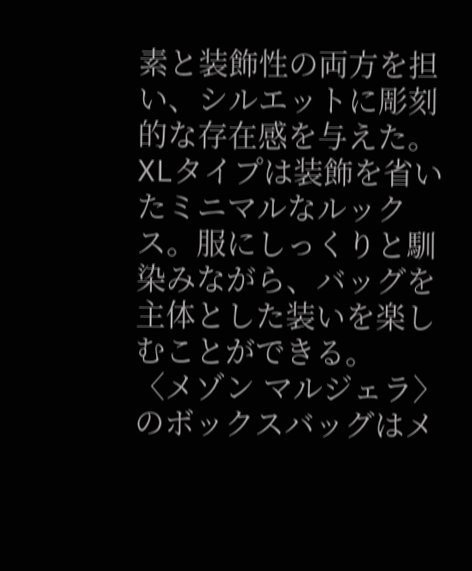素と装飾性の両方を担い、シルエットに彫刻的な存在感を与えた。XLタイプは装飾を省いたミニマルなルックス。服にしっくりと馴染みながら、バッグを主体とした装いを楽しむことができる。
〈メゾン マルジェラ〉のボックスバッグはメ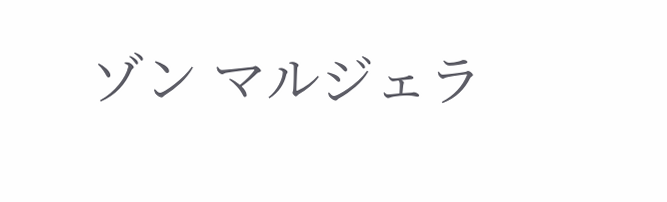ゾン マルジェラ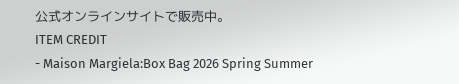公式オンラインサイトで販売中。
ITEM CREDIT
- Maison Margiela:Box Bag 2026 Spring Summer